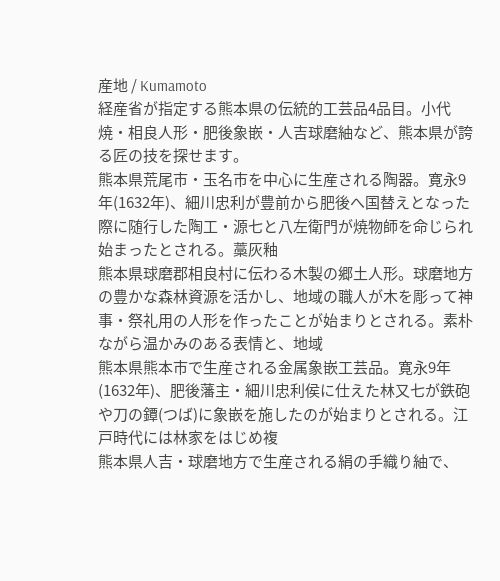産地 / Kumamoto
経産省が指定する熊本県の伝統的工芸品4品目。小代焼・相良人形・肥後象嵌・人吉球磨紬など、熊本県が誇る匠の技を探せます。
熊本県荒尾市・玉名市を中心に生産される陶器。寛永9年(1632年)、細川忠利が豊前から肥後へ国替えとなった際に随行した陶工・源七と八左衛門が焼物師を命じられ始まったとされる。藁灰釉
熊本県球磨郡相良村に伝わる木製の郷土人形。球磨地方の豊かな森林資源を活かし、地域の職人が木を彫って神事・祭礼用の人形を作ったことが始まりとされる。素朴ながら温かみのある表情と、地域
熊本県熊本市で生産される金属象嵌工芸品。寛永9年(1632年)、肥後藩主・細川忠利侯に仕えた林又七が鉄砲や刀の鐔(つば)に象嵌を施したのが始まりとされる。江戸時代には林家をはじめ複
熊本県人吉・球磨地方で生産される絹の手織り紬で、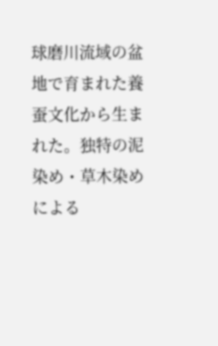球磨川流域の盆地で育まれた養蚕文化から生まれた。独特の泥染め・草木染めによる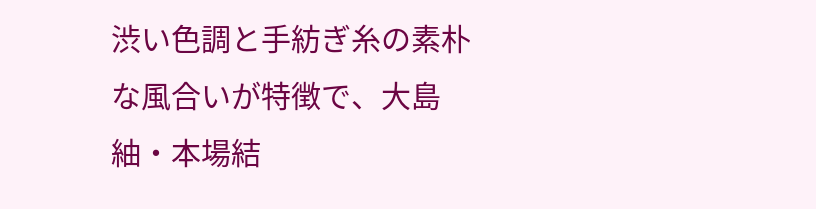渋い色調と手紡ぎ糸の素朴な風合いが特徴で、大島紬・本場結